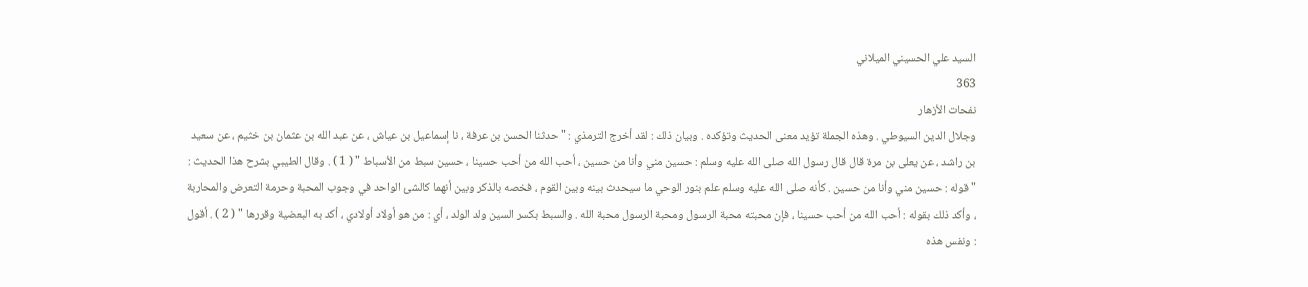السيد علي الحسيني الميلاني
363
نفحات الأزهار
وجلال الدين السيوطي . وهذه الجملة تؤيد معنى الحديث وتؤكده . وبيان ذلك : لقد أخرج الترمذي : " حدثنا الحسن بن عرفة ، نا إسماعيل بن عياش ، عن عبد الله بن عثمان بن خثيم ، عن سعيد بن راشد ، عن يعلى بن مرة قال قال رسول الله صلى الله عليه وسلم : حسين مني وأنا من حسين ، أحب الله من أحب حسينا ، حسين سبط من الأسباط " ( 1 ) . وقال الطيبي بشرح هذا الحديث : " قوله : حسين مني وأنا من حسين . كأنه صلى الله عليه وسلم علم بنور الوحي ما سيحدث بينه وبين القوم ، فخصه بالذكر وبين أنهما كالشئ الواحد في وجوب المحبة وحرمة التعرض والمحاربة ، وأكد ذلك بقوله : أحب الله من أحب حسينا ، فإن محبته محبة الرسول ومحبة الرسول محبة الله . والسبط بكسر السين ولد الولد ، أي : من هو أولاد أولادي ، أكد به البعضية وقررها " ( 2 ) . أقول : ونفس هذه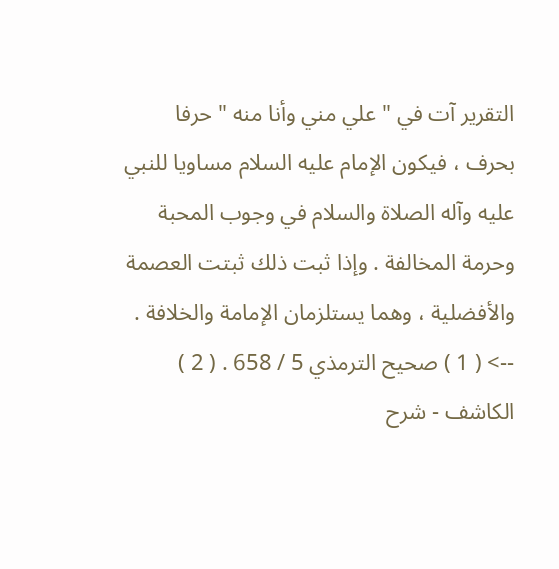التقرير آت في " علي مني وأنا منه " حرفا بحرف ، فيكون الإمام عليه السلام مساويا للنبي عليه وآله الصلاة والسلام في وجوب المحبة وحرمة المخالفة . وإذا ثبت ذلك ثبتت العصمة والأفضلية ، وهما يستلزمان الإمامة والخلافة .
--> ( 1 ) صحيح الترمذي 5 / 658 . ( 2 ) الكاشف - شرح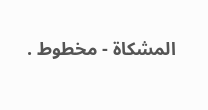المشكاة - مخطوط .